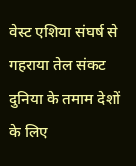वेस्ट एशिया संघर्ष से गहराया तेल संकट दुनिया के तमाम देशों के लिए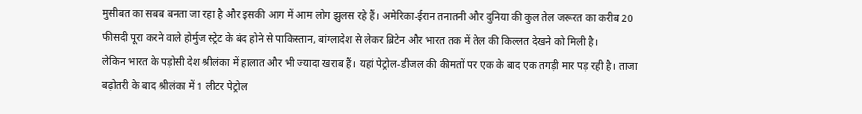मुसीबत का सबब बनता जा रहा है और इसकी आग में आम लोग झुलस रहे हैं। अमेरिका-ईरान तनातनी और दुनिया की कुल तेल जरूरत का करीब 20 फीसदी पूरा करने वाले होर्मुज स्ट्रेट के बंद होने से पाकिस्तान, बांग्लादेश से लेकर ब्रिटेन और भारत तक में तेल की किल्लत देखने को मिली है।
लेकिन भारत के पड़ोसी देश श्रीलंका में हालात और भी ज्यादा खराब हैं। यहां पेट्रोल-डीजल की कीमतों पर एक के बाद एक तगड़ी मार पड़ रही है। ताजा बढ़ोतरी के बाद श्रीलंका में 1 लीटर पेट्रोल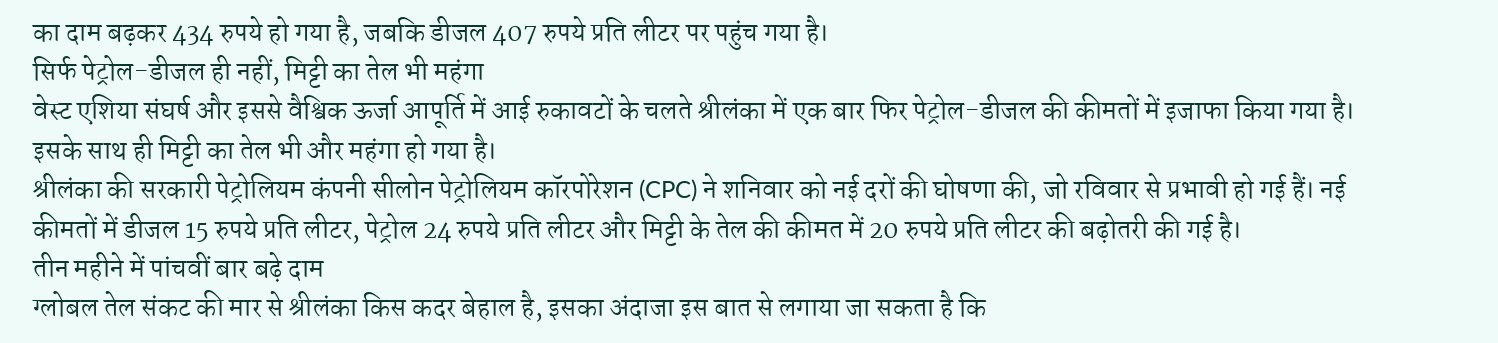का दाम बढ़कर 434 रुपये हो गया है, जबकि डीजल 407 रुपये प्रति लीटर पर पहुंच गया है।
सिर्फ पेट्रोल-डीजल ही नहीं, मिट्टी का तेल भी महंगा
वेस्ट एशिया संघर्ष और इससे वैश्विक ऊर्जा आपूर्ति में आई रुकावटों के चलते श्रीलंका में एक बार फिर पेट्रोल-डीजल की कीमतों में इजाफा किया गया है। इसके साथ ही मिट्टी का तेल भी और महंगा हो गया है।
श्रीलंका की सरकारी पेट्रोलियम कंपनी सीलोन पेट्रोलियम कॉरपोरेशन (CPC) ने शनिवार को नई दरों की घोषणा की, जो रविवार से प्रभावी हो गई हैं। नई कीमतों में डीजल 15 रुपये प्रति लीटर, पेट्रोल 24 रुपये प्रति लीटर और मिट्टी के तेल की कीमत में 20 रुपये प्रति लीटर की बढ़ोतरी की गई है।
तीन महीने में पांचवीं बार बढ़े दाम
ग्लोबल तेल संकट की मार से श्रीलंका किस कदर बेहाल है, इसका अंदाजा इस बात से लगाया जा सकता है कि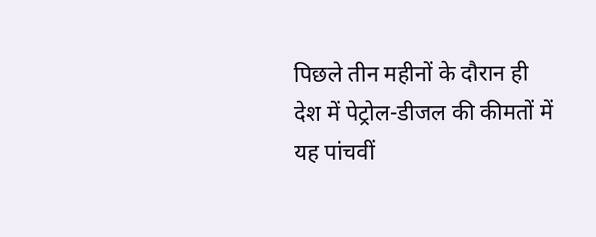पिछले तीन महीनों के दौरान ही देश में पेट्रोल-डीजल की कीमतों में यह पांचवीं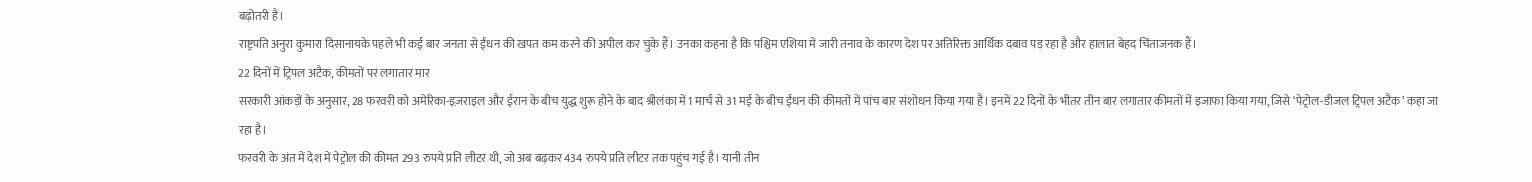बढ़ोतरी है।
राष्ट्रपति अनुरा कुमारा दिसानायके पहले भी कई बार जनता से ईंधन की खपत कम करने की अपील कर चुके हैं। उनका कहना है कि पश्चिम एशिया में जारी तनाव के कारण देश पर अतिरिक्त आर्थिक दबाव पड़ रहा है और हालात बेहद चिंताजनक हैं।
22 दिनों में ट्रिपल अटैक, कीमतों पर लगातार मार
सरकारी आंकड़ों के अनुसार, 28 फरवरी को अमेरिका-इज़राइल और ईरान के बीच युद्ध शुरू होने के बाद श्रीलंका में 1 मार्च से 31 मई के बीच ईंधन की कीमतों में पांच बार संशोधन किया गया है। इनमें 22 दिनों के भीतर तीन बार लगातार कीमतों में इजाफा किया गया, जिसे ‘पेट्रोल-डीजल ट्रिपल अटैक’ कहा जा रहा है।
फरवरी के अंत में देश में पेट्रोल की कीमत 293 रुपये प्रति लीटर थी, जो अब बढ़कर 434 रुपये प्रति लीटर तक पहुंच गई है। यानी तीन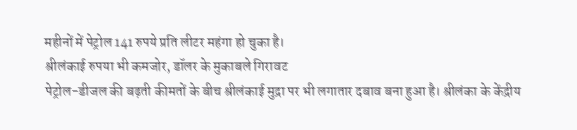महीनों में पेट्रोल 141 रुपये प्रति लीटर महंगा हो चुका है।
श्रीलंकाई रुपया भी कमजोर, डॉलर के मुकाबले गिरावट
पेट्रोल-डीजल की बढ़ती कीमतों के बीच श्रीलंकाई मुद्रा पर भी लगातार दबाव बना हुआ है। श्रीलंका के केंद्रीय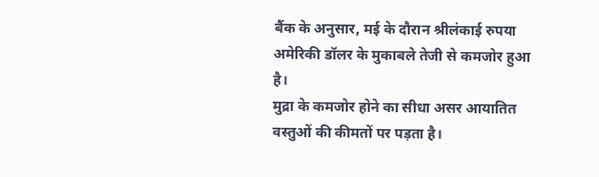बैंक के अनुसार, मई के दौरान श्रीलंकाई रुपया अमेरिकी डॉलर के मुकाबले तेजी से कमजोर हुआ है।
मुद्रा के कमजोर होने का सीधा असर आयातित वस्तुओं की कीमतों पर पड़ता है।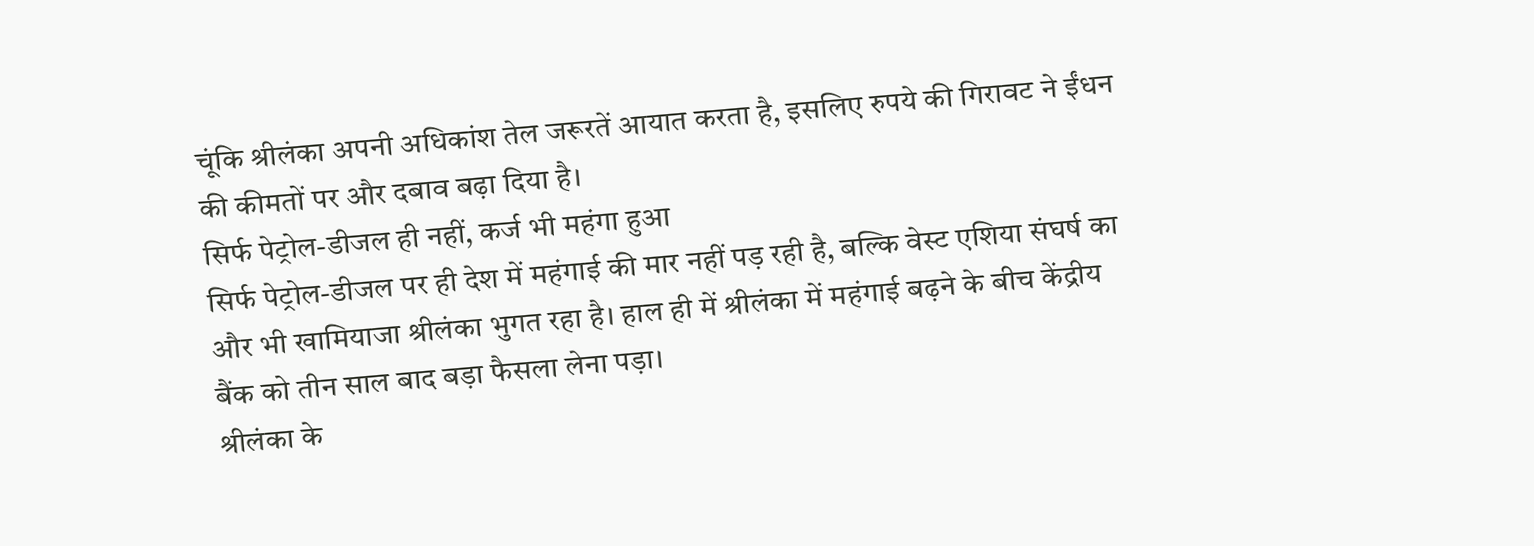चूंकि श्रीलंका अपनी अधिकांश तेल जरूरतें आयात करता है, इसलिए रुपये की गिरावट ने ईंधन की कीमतों पर और दबाव बढ़ा दिया है।
सिर्फ पेट्रोल-डीजल ही नहीं, कर्ज भी महंगा हुआ
सिर्फ पेट्रोल-डीजल पर ही देश में महंगाई की मार नहीं पड़ रही है, बल्कि वेस्ट एशिया संघर्ष का और भी खामियाजा श्रीलंका भुगत रहा है। हाल ही में श्रीलंका में महंगाई बढ़ने के बीच केंद्रीय बैंक को तीन साल बाद बड़ा फैसला लेना पड़ा।
श्रीलंका के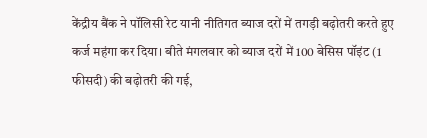केंद्रीय बैंक ने पॉलिसी रेट यानी नीतिगत ब्याज दरों में तगड़ी बढ़ोतरी करते हुए कर्ज महंगा कर दिया। बीते मंगलवार को ब्याज दरों में 100 बेसिस पॉइंट (1 फीसदी) की बढ़ोतरी की गई,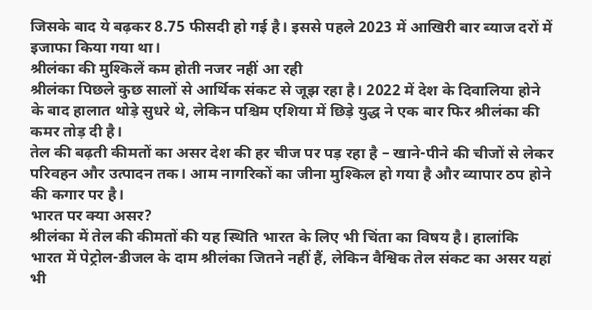जिसके बाद ये बढ़कर 8.75 फीसदी हो गई है। इससे पहले 2023 में आखिरी बार ब्याज दरों में इजाफा किया गया था।
श्रीलंका की मुश्किलें कम होती नजर नहीं आ रही
श्रीलंका पिछले कुछ सालों से आर्थिक संकट से जूझ रहा है। 2022 में देश के दिवालिया होने के बाद हालात थोड़े सुधरे थे, लेकिन पश्चिम एशिया में छिड़े युद्ध ने एक बार फिर श्रीलंका की कमर तोड़ दी है।
तेल की बढ़ती कीमतों का असर देश की हर चीज पर पड़ रहा है – खाने-पीने की चीजों से लेकर परिवहन और उत्पादन तक। आम नागरिकों का जीना मुश्किल हो गया है और व्यापार ठप होने की कगार पर है।
भारत पर क्या असर?
श्रीलंका में तेल की कीमतों की यह स्थिति भारत के लिए भी चिंता का विषय है। हालांकि भारत में पेट्रोल-डीजल के दाम श्रीलंका जितने नहीं हैं, लेकिन वैश्विक तेल संकट का असर यहां भी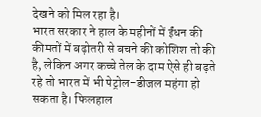देखने को मिल रहा है।
भारत सरकार ने हाल के महीनों में ईंधन की कीमतों में बढ़ोतरी से बचने की कोशिश तो की है, लेकिन अगर कच्चे तेल के दाम ऐसे ही बढ़ते रहे तो भारत में भी पेट्रोल-डीजल महंगा हो सकता है। फिलहाल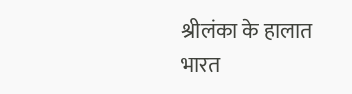श्रीलंका के हालात भारत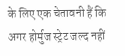के लिए एक चेतावनी हैं कि अगर होर्मुज स्ट्रेट जल्द नहीं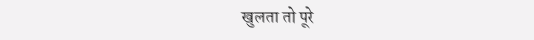खुलता तो पूरे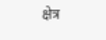क्षेत्र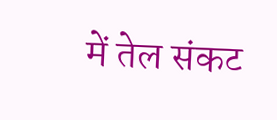में तेल संकट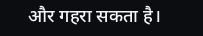और गहरा सकता है।